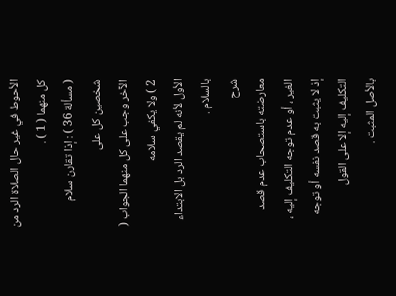الأحوط في غير حال الصلاة الرد من كل منهما ( 1 ) .
( مسألة 36 ) : إذا تقارن سلام شخصين كل على
الآخر وجب على كل منهما الجواب ( 2 ) ولا يكفي سلامه
الأول لأنه لم يقصد الرد بل الابتداء بالسلام .
شرح
معارضته باستصحاب عدم قصد الغير ، أو عدم توجه التكليف إليه ،
إذ لا يثبت به قصد نفسه أو توجه التكليف إليه إلا على القول
بالأصل المثبت .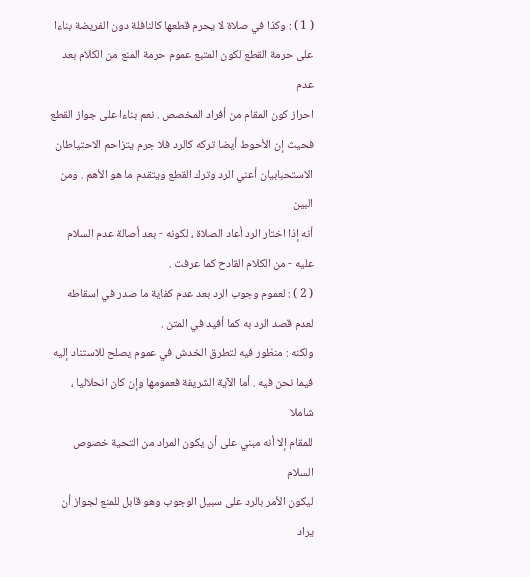( 1 ) : وكذا في صلاة لا يحرم قطعها كالنافلة دون الفريضة بناءا
على حرمة القطع لكون المتبع عموم حرمة المنع من الكلام بعد عدم
احراز كون المقام من أفراد المخصص . نعم بناءا على جواز القطع
فحيث إن الأحوط أيضا تركه كالرد فلا جرم يتزاحم الاحتياطان
الاستحبابيان أعني الرد وترك القطع ويتقدم ما هو الأهم . ومن البين
أنه إذا اختار الرد أعاد الصلاة ، لكونه - بعد أصالة عدم السلام
عليه - من الكلام القادح كما عرفت .
( 2 ) : لعموم وجوب الرد بعد عدم كفاية ما صدر في اسقاطه
لعدم قصد الرد به كما أفيد في المتن .
ولكنه : منظور فيه لتطرق الخدش في عموم يصلح للاستناد إليه
فيما نحن فيه . أما الآية الشريفة فعمومها وإن كان انحلاليا ، شاملا
للمقام إلا أنه مبني على أن يكون المراد من التحية خصوص السلام
ليكون الأمر بالرد على سبيل الوجوب وهو قابل للمنع لجواز أن يراد